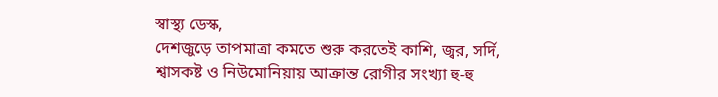স্বাস্থ্য ডেস্ক,
দেশজুড়ে তাপমাত্রা কমতে শুরু করতেই কাশি, জ্বর, সর্দি, শ্বাসকষ্ট ও নিউমোনিয়ায় আক্রান্ত রোগীর সংখ্যা হু-হু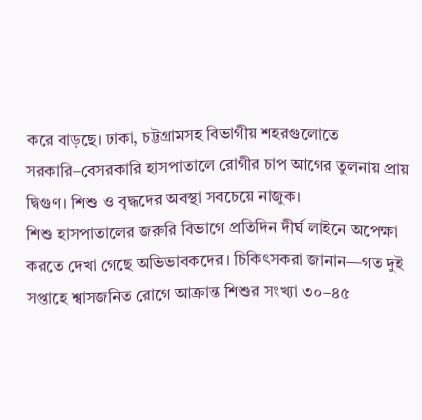করে বাড়ছে। ঢাকা, চট্টগ্রামসহ বিভাগীয় শহরগুলোতে সরকারি–বেসরকারি হাসপাতালে রোগীর চাপ আগের তুলনায় প্রায় দ্বিগুণ। শিশু ও বৃদ্ধদের অবস্থা সবচেয়ে নাজুক।
শিশু হাসপাতালের জরুরি বিভাগে প্রতিদিন দীর্ঘ লাইনে অপেক্ষা করতে দেখা গেছে অভিভাবকদের। চিকিৎসকরা জানান—গত দুই সপ্তাহে শ্বাসজনিত রোগে আক্রান্ত শিশুর সংখ্যা ৩০–৪৫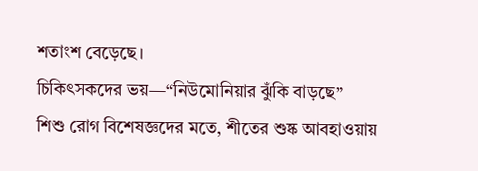শতাংশ বেড়েছে।
চিকিৎসকদের ভয়—“নিউমোনিয়ার ঝুঁকি বাড়ছে”
শিশু রোগ বিশেষজ্ঞদের মতে, শীতের শুষ্ক আবহাওয়ায়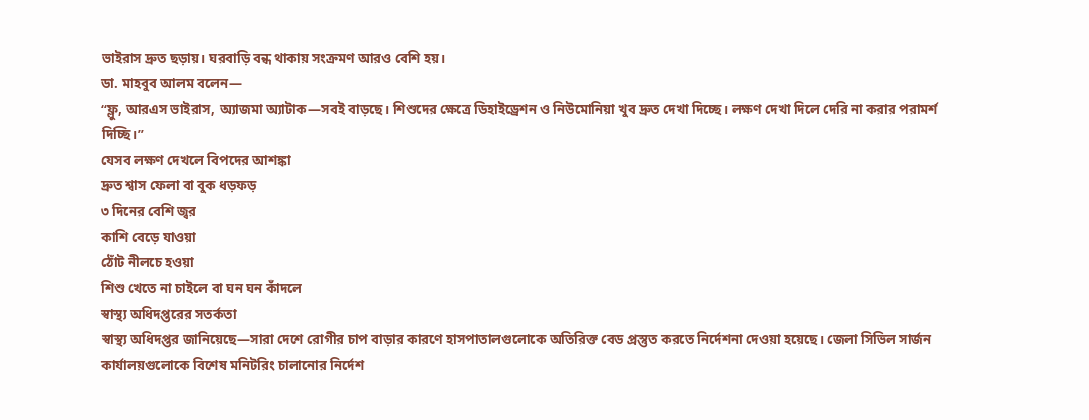ভাইরাস দ্রুত ছড়ায়। ঘরবাড়ি বন্ধ থাকায় সংক্রমণ আরও বেশি হয়।
ডা. মাহবুব আলম বলেন—
“ফ্লু, আরএস ভাইরাস, অ্যাজমা অ্যাটাক—সবই বাড়ছে। শিশুদের ক্ষেত্রে ডিহাইড্রেশন ও নিউমোনিয়া খুব দ্রুত দেখা দিচ্ছে। লক্ষণ দেখা দিলে দেরি না করার পরামর্শ দিচ্ছি।”
যেসব লক্ষণ দেখলে বিপদের আশঙ্কা
দ্রুত শ্বাস ফেলা বা বুক ধড়ফড়
৩ দিনের বেশি জ্বর
কাশি বেড়ে যাওয়া
ঠোঁট নীলচে হওয়া
শিশু খেতে না চাইলে বা ঘন ঘন কাঁদলে
স্বাস্থ্য অধিদপ্তরের সতর্কতা
স্বাস্থ্য অধিদপ্তর জানিয়েছে—সারা দেশে রোগীর চাপ বাড়ার কারণে হাসপাতালগুলোকে অতিরিক্ত বেড প্রস্তুত করতে নির্দেশনা দেওয়া হয়েছে। জেলা সিভিল সার্জন কার্যালয়গুলোকে বিশেষ মনিটরিং চালানোর নির্দেশ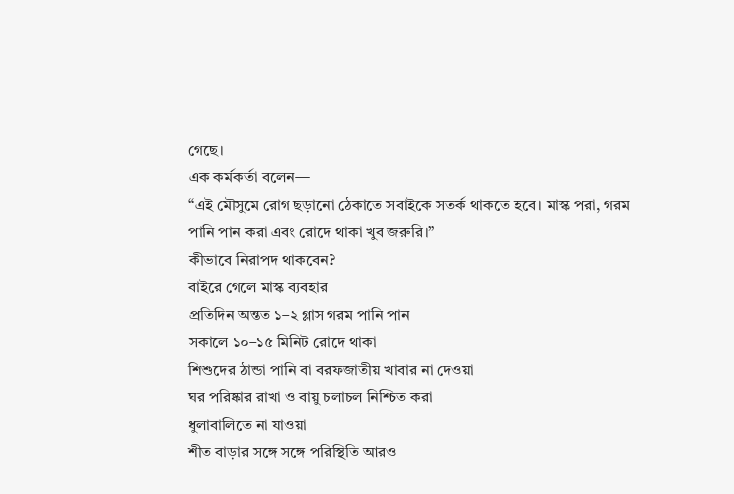গেছে।
এক কর্মকর্তা বলেন—
“এই মৌসুমে রোগ ছড়ানো ঠেকাতে সবাইকে সতর্ক থাকতে হবে। মাস্ক পরা, গরম পানি পান করা এবং রোদে থাকা খুব জরুরি।”
কীভাবে নিরাপদ থাকবেন?
বাইরে গেলে মাস্ক ব্যবহার
প্রতিদিন অন্তত ১–২ গ্লাস গরম পানি পান
সকালে ১০–১৫ মিনিট রোদে থাকা
শিশুদের ঠান্ডা পানি বা বরফজাতীয় খাবার না দেওয়া
ঘর পরিষ্কার রাখা ও বায়ু চলাচল নিশ্চিত করা
ধুলাবালিতে না যাওয়া
শীত বাড়ার সঙ্গে সঙ্গে পরিস্থিতি আরও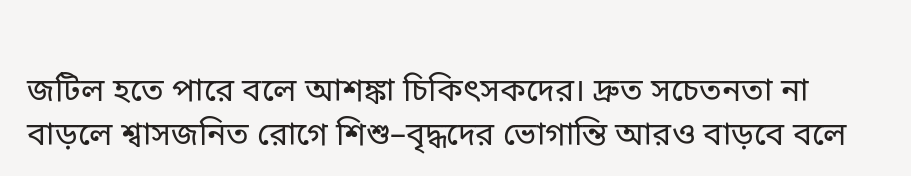জটিল হতে পারে বলে আশঙ্কা চিকিৎসকদের। দ্রুত সচেতনতা না বাড়লে শ্বাসজনিত রোগে শিশু–বৃদ্ধদের ভোগান্তি আরও বাড়বে বলে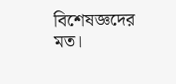বিশেষজ্ঞদের মত।